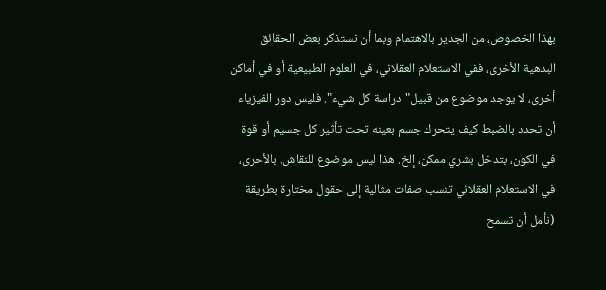بهذا الخصوص، من الجدير بالاهتمام وبما أن نستذكر بعض الحقائق البدهية الأخرى، ففي الاستعلام العقلاني، في العلوم الطبيعية أو في أماكن أخرى، لا يوجد موضوع من قبيل"دراسة كل شيء". فليس دور الفيزياء أن تحدد بالضبط كيف يتحرك جسم بعينه تحت تأثير کل جسيم أو قوة في الكون، بتدخل بشري ممكن، إلخ. هذا ليس موضوع للنقاش. بالأحرى، في الاستعلام العقلاني تنسب صفات مثالية إلى حقول مختارة بطريقة (نأمل أن تسمح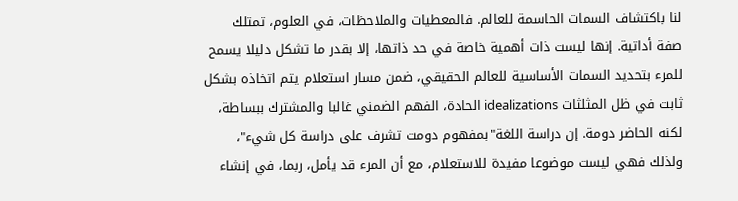لنا باکتشاف السمات الحاسمة للعالم. فالمعطيات والملاحظات، في العلوم، تمتلك صفة أداتية. إنها ليست ذات أهمية خاصة في حد ذاتها، إلا بقدر ما تشكل دليلا يسمح للمرء بتحديد السمات الأساسية للعالم الحقيقي، ضمن مسار استعلام يتم اتخاذه بشكل ثابت في ظل المثلثات idealizations الحادة، الفهم الضمني غالبا والمشترك ببساطة، لكنه الحاضر دومة. إن دراسة اللغة"بمفهوم دومت تشرف على دراسة كل شيء"، ولذلك فهي ليست موضوعا مفيدة للاستعلام، مع أن المرء قد يأمل، ربما، في إنشاء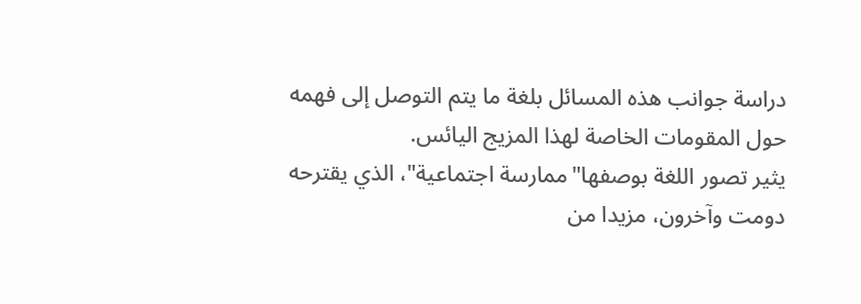دراسة جوانب هذه المسائل بلغة ما يتم التوصل إلى فهمه حول المقومات الخاصة لهذا المزيج اليائس.
يثير تصور اللغة بوصفها"ممارسة اجتماعية"، الذي يقترحه دومت وآخرون، مزيدا من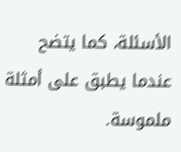الأسئلة، كما يتضح عندما يطبق على أمثلة ملموسة.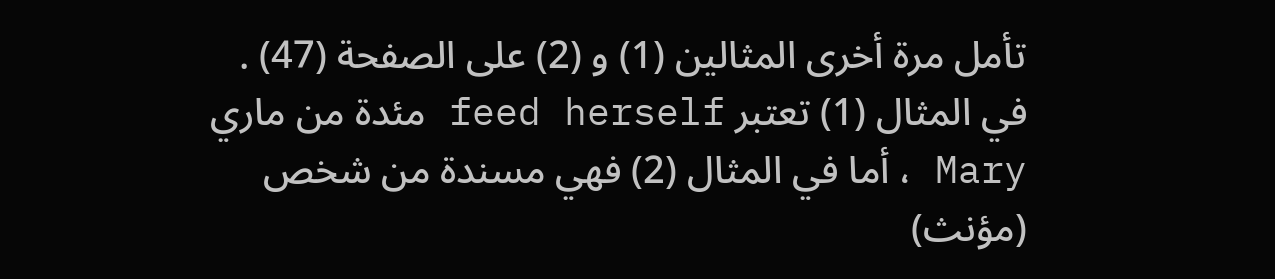تأمل مرة أخرى المثالين (1) و (2) على الصفحة (47) . في المثال (1) تعتبر feed herself مئدة من ماري Mary ، أما في المثال (2) فهي مسندة من شخص (مؤنث)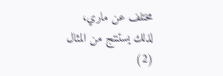مختلف عن ماري، لذلك يستنتج من المثال (2)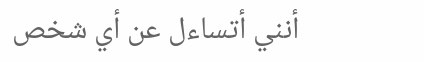أنني أتساءل عن أي شخص